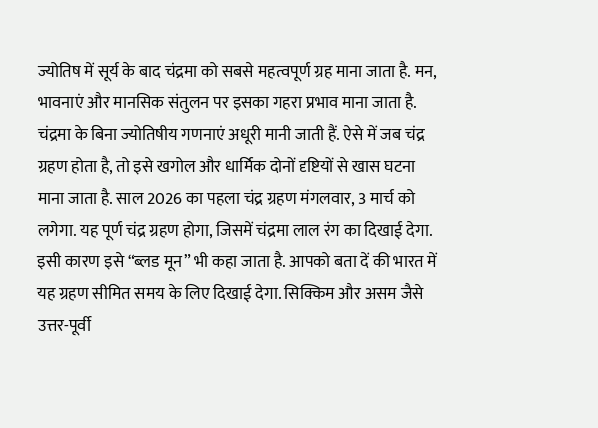ज्योतिष में सूर्य के बाद चंद्रमा को सबसे महत्वपूर्ण ग्रह माना जाता है. मन, भावनाएं और मानसिक संतुलन पर इसका गहरा प्रभाव माना जाता है. चंद्रमा के बिना ज्योतिषीय गणनाएं अधूरी मानी जाती हैं. ऐसे में जब चंद्र ग्रहण होता है, तो इसे खगोल और धार्मिक दोनों दृष्टियों से खास घटना माना जाता है. साल 2026 का पहला चंद्र ग्रहण मंगलवार, 3 मार्च को लगेगा. यह पूर्ण चंद्र ग्रहण होगा, जिसमें चंद्रमा लाल रंग का दिखाई देगा. इसी कारण इसे “ब्लड मून” भी कहा जाता है. आपको बता दें की भारत में यह ग्रहण सीमित समय के लिए दिखाई देगा. सिक्किम और असम जैसे उत्तर-पूर्वी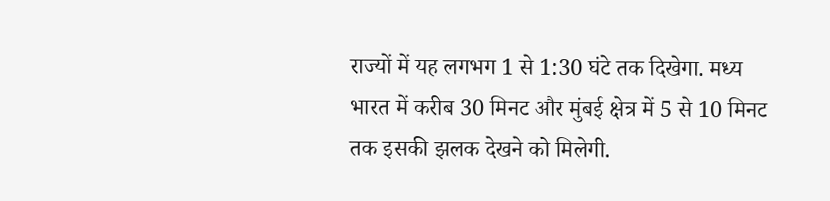राज्यों में यह लगभग 1 से 1:30 घंटे तक दिखेगा. मध्य भारत में करीब 30 मिनट और मुंबई क्षेत्र में 5 से 10 मिनट तक इसकी झलक देखने को मिलेगी.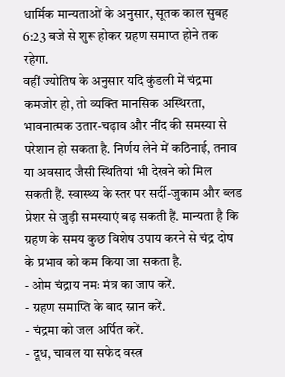धार्मिक मान्यताओं के अनुसार, सूतक काल सुबह 6:23 बजे से शुरू होकर ग्रहण समाप्त होने तक रहेगा.
वहीं ज्योतिष के अनुसार यदि कुंडली में चंद्रमा कमजोर हो, तो व्यक्ति मानसिक अस्थिरता, भावनात्मक उतार-चढ़ाव और नींद की समस्या से परेशान हो सकता है. निर्णय लेने में कठिनाई, तनाव या अवसाद जैसी स्थितियां भी देखने को मिल सकती हैं. स्वास्थ्य के स्तर पर सर्दी-जुकाम और ब्लड प्रेशर से जुड़ी समस्याएं बढ़ सकती हैं. मान्यता है कि ग्रहण के समय कुछ विशेष उपाय करने से चंद्र दोष के प्रभाव को कम किया जा सकता है.
- ओम चंद्राय नमः मंत्र का जाप करें.
- ग्रहण समाप्ति के बाद स्नान करें.
- चंद्रमा को जल अर्पित करें.
- दूध, चावल या सफेद वस्त्र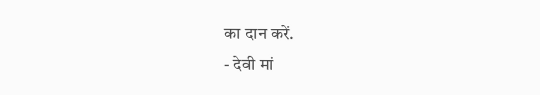का दान करें.
- देवी मां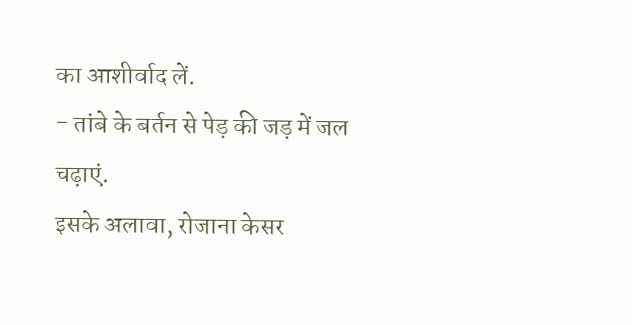का आशीर्वाद लें.
- तांबे के बर्तन से पेड़ की जड़ में जल चढ़ाएं.
इसके अलावा, रोजाना केसर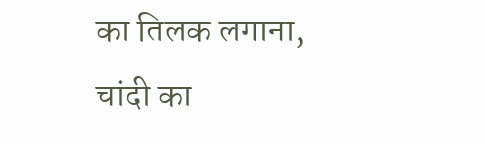का तिलक लगाना, चांदी का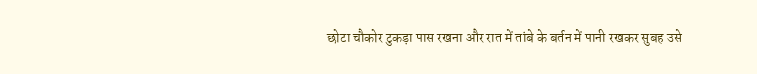छोटा चौकोर टुकड़ा पास रखना और रात में तांबे के बर्तन में पानी रखकर सुबह उसे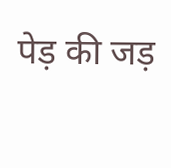पेड़ की जड़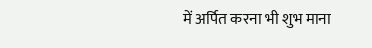में अर्पित करना भी शुभ माना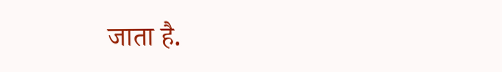जाता है.